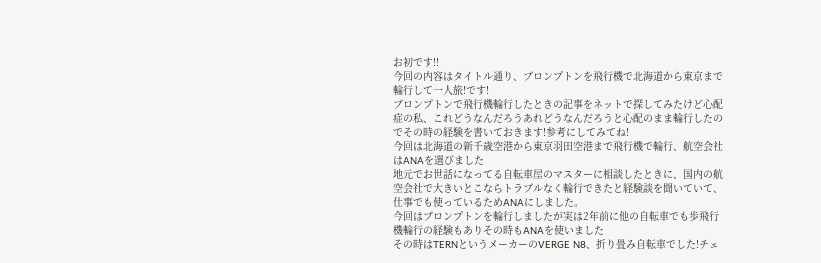お初です!!
今回の内容はタイトル通り、ブロンプトンを飛行機で北海道から東京まで輪行して一人旅!です!
ブロンプトンで飛行機輪行したときの記事をネットで探してみたけど心配症の私、これどうなんだろうあれどうなんだろうと心配のまま輪行したのでその時の経験を書いておきます!参考にしてみてね!
今回は北海道の新千歳空港から東京羽田空港まで飛行機で輪行、航空会社はANAを選びました
地元でお世話になってる自転車屋のマスターに相談したときに、国内の航空会社で大きいとこならトラブルなく輪行できたと経験談を聞いていて、仕事でも使っているためANAにしました。
今回はブロンプトンを輪行しましたが実は2年前に他の自転車でも歩飛行機輪行の経験もありその時もANAを使いました
その時はTERNというメーカーのVERGE N8、折り畳み自転車でした!チェ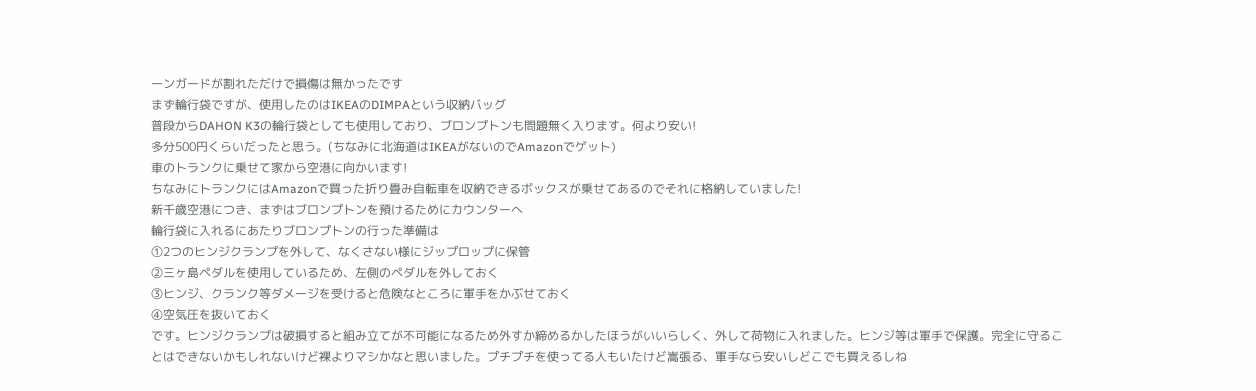ーンガードが割れただけで損傷は無かったです
まず輪行袋ですが、使用したのはIKEAのDIMPAという収納バッグ
普段からDAHON K3の輪行袋としても使用しており、ブロンプトンも問題無く入ります。何より安い!
多分500円くらいだったと思う。(ちなみに北海道はIKEAがないのでAmazonでゲット)
車のトランクに乗せて家から空港に向かいます!
ちなみにトランクにはAmazonで買った折り畳み自転車を収納できるボックスが乗せてあるのでそれに格納していました!
新千歳空港につき、まずはブロンプトンを預けるためにカウンターへ
輪行袋に入れるにあたりブロンプトンの行った準備は
①2つのヒンジクランプを外して、なくさない様にジップロップに保管
②三ヶ島ペダルを使用しているため、左側のペダルを外しておく
③ヒンジ、クランク等ダメージを受けると危険なところに軍手をかぶせておく
④空気圧を抜いておく
です。ヒンジクランプは破損すると組み立てが不可能になるため外すか締めるかしたほうがいいらしく、外して荷物に入れました。ヒンジ等は軍手で保護。完全に守ることはできないかもしれないけど裸よりマシかなと思いました。プチプチを使ってる人もいたけど嵩張る、軍手なら安いしどこでも買えるしね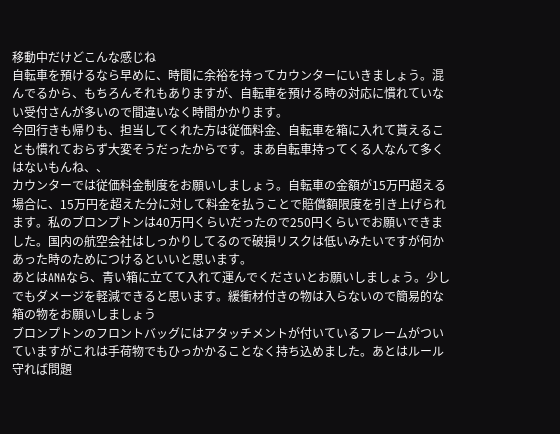移動中だけどこんな感じね
自転車を預けるなら早めに、時間に余裕を持ってカウンターにいきましょう。混んでるから、もちろんそれもありますが、自転車を預ける時の対応に慣れていない受付さんが多いので間違いなく時間かかります。
今回行きも帰りも、担当してくれた方は従価料金、自転車を箱に入れて貰えることも慣れておらず大変そうだったからです。まあ自転車持ってくる人なんて多くはないもんね、、
カウンターでは従価料金制度をお願いしましょう。自転車の金額が15万円超える場合に、15万円を超えた分に対して料金を払うことで賠償額限度を引き上げられます。私のブロンプトンは40万円くらいだったので250円くらいでお願いできました。国内の航空会社はしっかりしてるので破損リスクは低いみたいですが何かあった時のためにつけるといいと思います。
あとはANAなら、青い箱に立てて入れて運んでくださいとお願いしましょう。少しでもダメージを軽減できると思います。緩衝材付きの物は入らないので簡易的な箱の物をお願いしましょう
ブロンプトンのフロントバッグにはアタッチメントが付いているフレームがついていますがこれは手荷物でもひっかかることなく持ち込めました。あとはルール守れば問題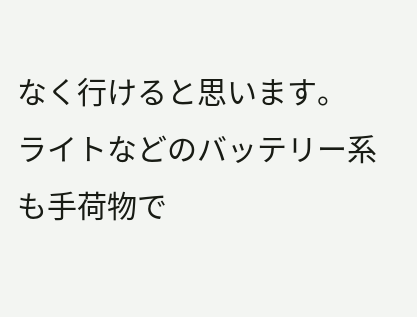なく行けると思います。
ライトなどのバッテリー系も手荷物で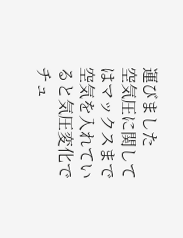運びました
空気圧に関してはマックスまで空気を入れていると気圧変化でチュ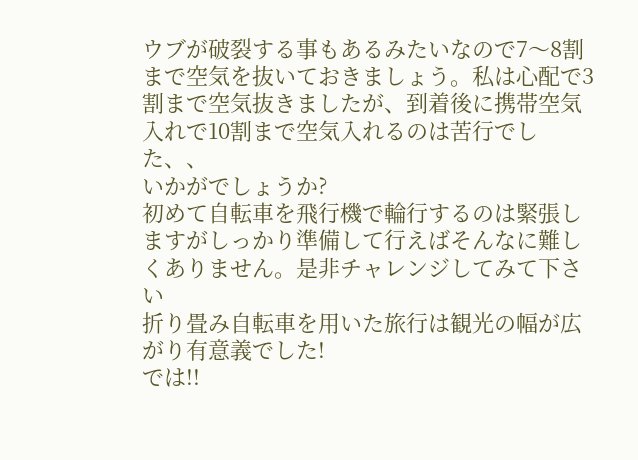ウブが破裂する事もあるみたいなので7〜8割まで空気を抜いておきましょう。私は心配で3割まで空気抜きましたが、到着後に携帯空気入れで10割まで空気入れるのは苦行でした、、
いかがでしょうか?
初めて自転車を飛行機で輪行するのは緊張しますがしっかり準備して行えばそんなに難しくありません。是非チャレンジしてみて下さい
折り畳み自転車を用いた旅行は観光の幅が広がり有意義でした!
では!!